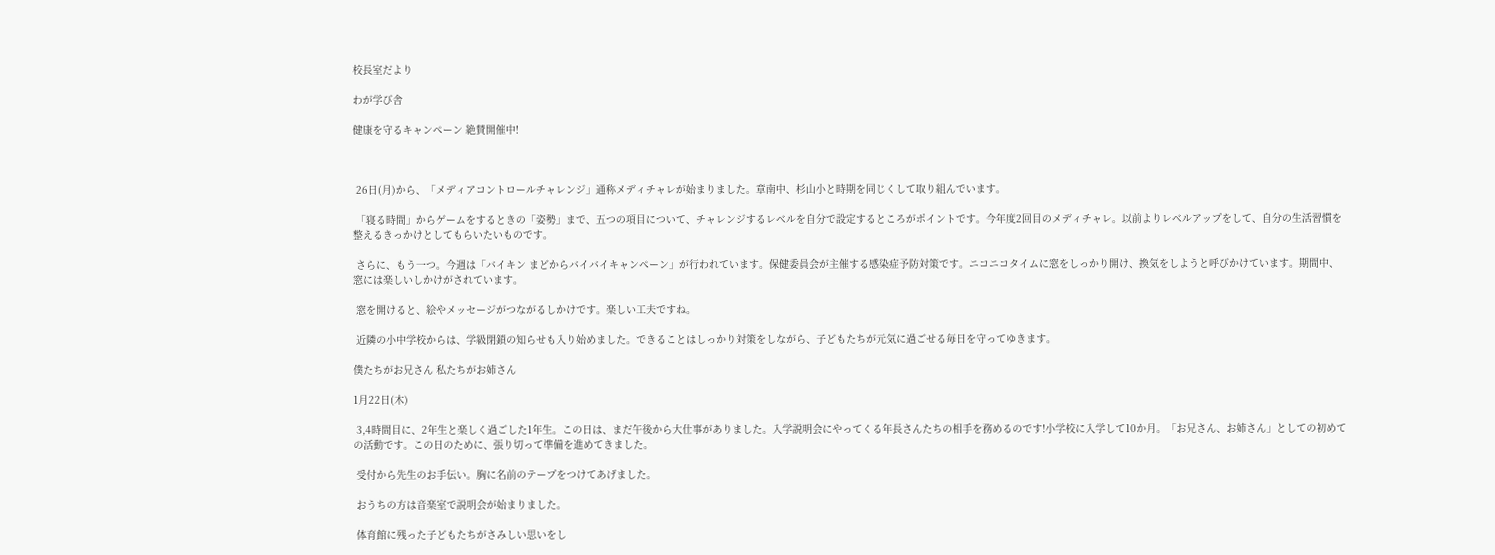校長室だより

わが学び舎

健康を守るキャンペーン 絶賛開催中!



 26日(月)から、「メディアコントロールチャレンジ」通称メディチャレが始まりました。章南中、杉山小と時期を同じくして取り組んでいます。

 「寝る時間」からゲームをするときの「姿勢」まで、五つの項目について、チャレンジするレベルを自分で設定するところがポイントです。今年度2回目のメディチャレ。以前よりレベルアップをして、自分の生活習慣を整えるきっかけとしてもらいたいものです。

 さらに、もう一つ。今週は「バイキン まどからバイバイキャンペーン」が行われています。保健委員会が主催する感染症予防対策です。ニコニコタイムに窓をしっかり開け、換気をしようと呼びかけています。期間中、窓には楽しいしかけがされています。

 窓を開けると、絵やメッセージがつながるしかけです。楽しい工夫ですね。

 近隣の小中学校からは、学級閉鎖の知らせも入り始めました。できることはしっかり対策をしながら、子どもたちが元気に過ごせる毎日を守ってゆきます。

僕たちがお兄さん 私たちがお姉さん

1月22日(木)

 3,4時間目に、2年生と楽しく過ごした1年生。この日は、まだ午後から大仕事がありました。入学説明会にやってくる年長さんたちの相手を務めるのです!小学校に入学して10か月。「お兄さん、お姉さん」としての初めての活動です。この日のために、張り切って準備を進めてきました。

 受付から先生のお手伝い。胸に名前のテープをつけてあげました。

 おうちの方は音楽室で説明会が始まりました。

 体育館に残った子どもたちがさみしい思いをし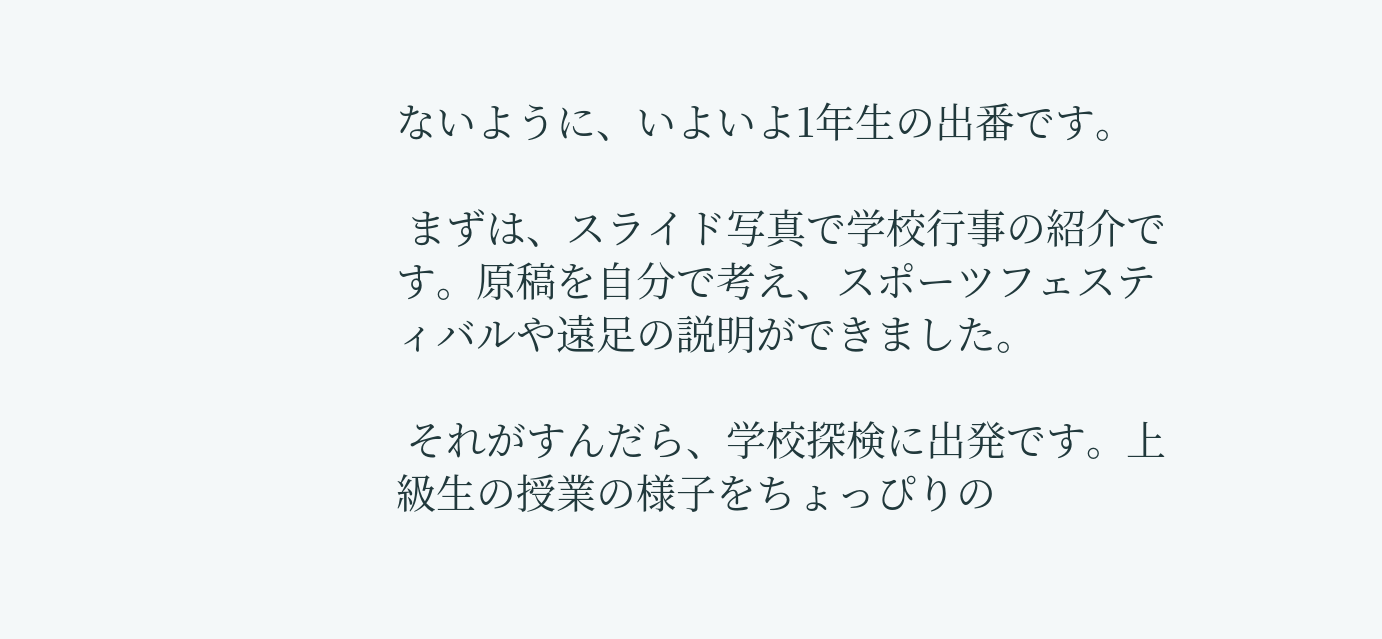ないように、いよいよ1年生の出番です。

 まずは、スライド写真で学校行事の紹介です。原稿を自分で考え、スポーツフェスティバルや遠足の説明ができました。

 それがすんだら、学校探検に出発です。上級生の授業の様子をちょっぴりの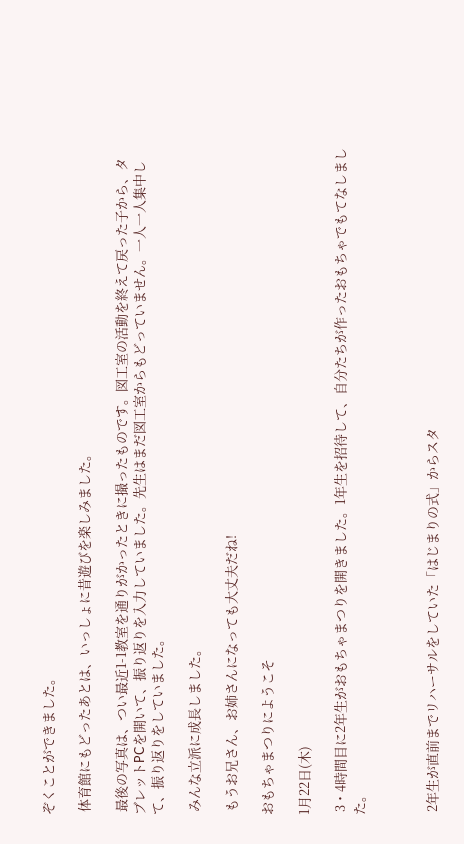ぞくことができました。

 体育館にもどったあとは、いっしょに昔遊びを楽しみました。

 最後の写真は、つい最近1-1教室を通りがかったときに撮ったものです。図工室の活動を終えて戻った子から、タブレットPCを開いて、振り返りを入力していました。先生はまだ図工室からもどっていません。一人一人集中して、振り返りをしていました。

 みんな立派に成長しました。

 もうお兄さん、お姉さんになっても大丈夫だね!

おもちゃまつりにようこそ

1月22日(木)

 3・4時間目に2年生がおもちゃまつりを開きました。1年生を招待して、自分たちが作ったおもちゃでもてなしました。



 2年生が直前までリハーサルをしていた「はじまりの式」からスタ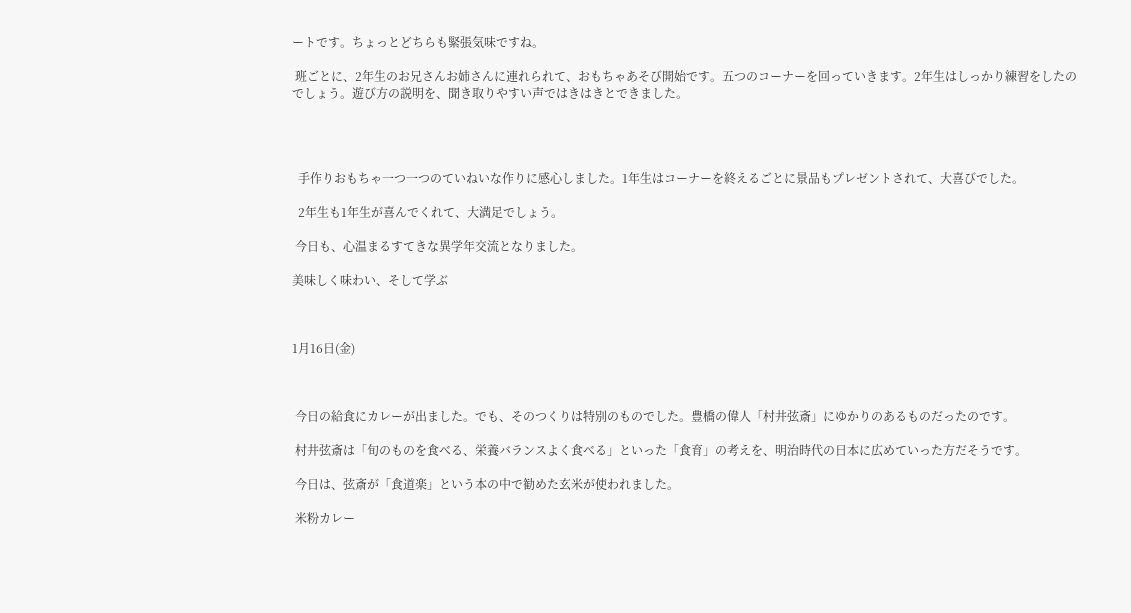ートです。ちょっとどちらも緊張気味ですね。

 班ごとに、2年生のお兄さんお姉さんに連れられて、おもちゃあそび開始です。五つのコーナーを回っていきます。2年生はしっかり練習をしたのでしょう。遊び方の説明を、聞き取りやすい声ではきはきとできました。




  手作りおもちゃ一つ一つのていねいな作りに感心しました。1年生はコーナーを終えるごとに景品もプレゼントされて、大喜びでした。

  2年生も1年生が喜んでくれて、大満足でしょう。

 今日も、心温まるすてきな異学年交流となりました。

美味しく味わい、そして学ぶ



1月16日(金)



 今日の給食にカレーが出ました。でも、そのつくりは特別のものでした。豊橋の偉人「村井弦斎」にゆかりのあるものだったのです。

 村井弦斎は「旬のものを食べる、栄養バランスよく食べる」といった「食育」の考えを、明治時代の日本に広めていった方だそうです。

 今日は、弦斎が「食道楽」という本の中で勧めた玄米が使われました。

 米粉カレー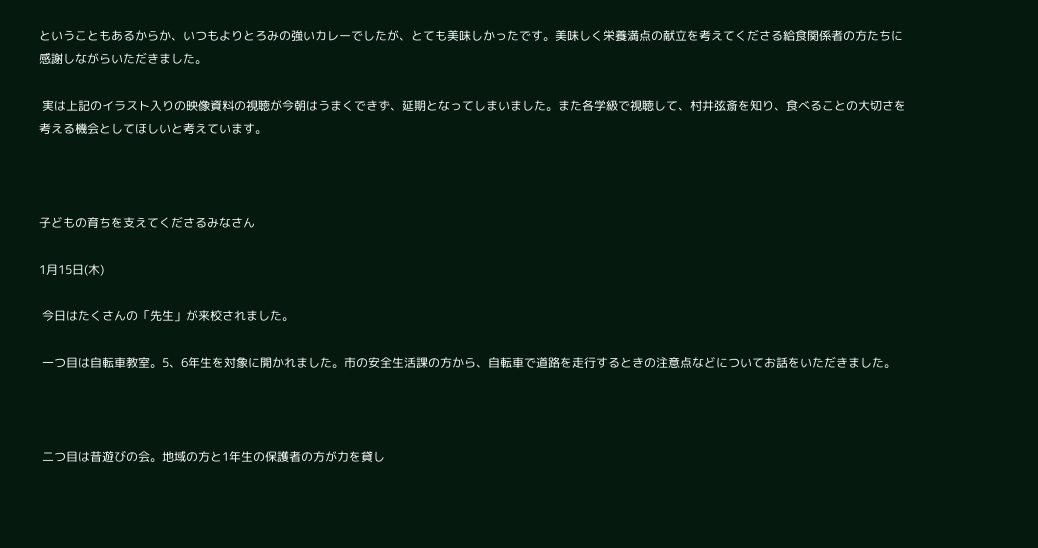ということもあるからか、いつもよりとろみの強いカレーでしたが、とても美味しかったです。美味しく栄養満点の献立を考えてくださる給食関係者の方たちに感謝しながらいただきました。

 実は上記のイラスト入りの映像資料の視聴が今朝はうまくできず、延期となってしまいました。また各学級で視聴して、村井弦斎を知り、食べることの大切さを考える機会としてほしいと考えています。



子どもの育ちを支えてくださるみなさん

1月15日(木)

 今日はたくさんの「先生」が来校されました。

 一つ目は自転車教室。5、6年生を対象に開かれました。市の安全生活課の方から、自転車で道路を走行するときの注意点などについてお話をいただきました。



 二つ目は昔遊びの会。地域の方と1年生の保護者の方が力を貸し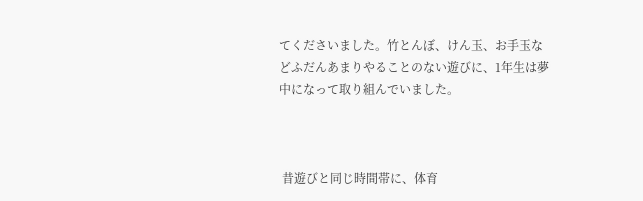てくださいました。竹とんぼ、けん玉、お手玉などふだんあまりやることのない遊びに、1年生は夢中になって取り組んでいました。



 昔遊びと同じ時間帯に、体育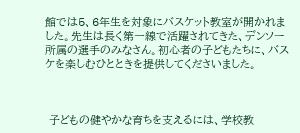館では5、6年生を対象にバスケット教室が開かれました。先生は長く第一線で活躍されてきた、デンソー所属の選手のみなさん。初心者の子どもたちに、バスケを楽しむひとときを提供してくださいました。



 子どもの健やかな育ちを支えるには、学校教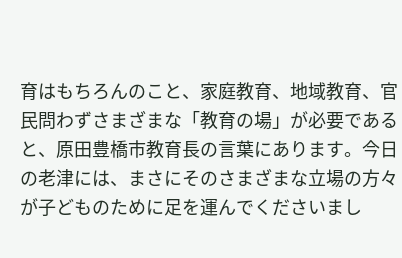育はもちろんのこと、家庭教育、地域教育、官民問わずさまざまな「教育の場」が必要であると、原田豊橋市教育長の言葉にあります。今日の老津には、まさにそのさまざまな立場の方々が子どものために足を運んでくださいまし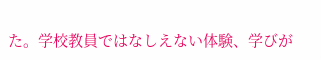た。学校教員ではなしえない体験、学びが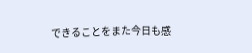できることをまた今日も感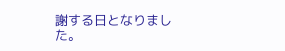謝する日となりました。